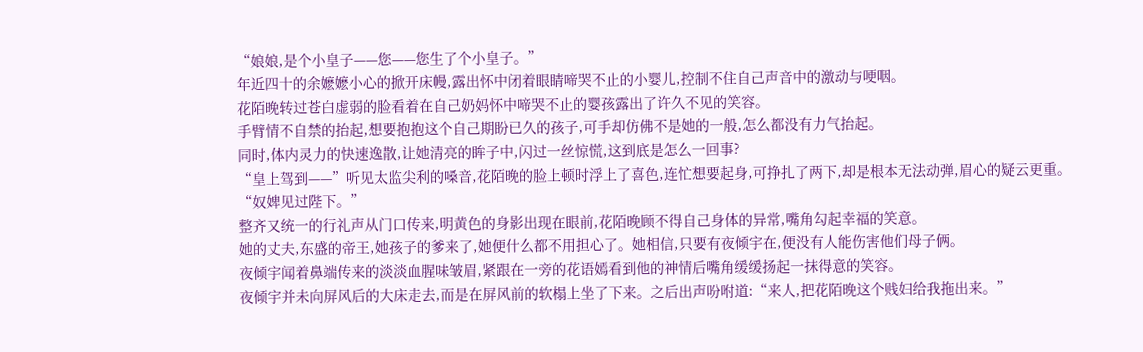“娘娘,是个小皇子——您——您生了个小皇子。”
年近四十的余嬷嬷小心的掀开床幔,露出怀中闭着眼睛啼哭不止的小婴儿,控制不住自己声音中的激动与哽咽。
花陌晚转过苍白虚弱的脸看着在自己奶妈怀中啼哭不止的婴孩露出了许久不见的笑容。
手臂情不自禁的抬起,想要抱抱这个自己期盼已久的孩子,可手却仿佛不是她的一般,怎么都没有力气抬起。
同时,体内灵力的快速逸散,让她清亮的眸子中,闪过一丝惊慌,这到底是怎么一回事?
“皇上驾到——”听见太监尖利的嗓音,花陌晚的脸上顿时浮上了喜色,连忙想要起身,可挣扎了两下,却是根本无法动弹,眉心的疑云更重。
“奴婢见过陛下。”
整齐又统一的行礼声从门口传来,明黄色的身影出现在眼前,花陌晚顾不得自己身体的异常,嘴角勾起幸福的笑意。
她的丈夫,东盛的帝王,她孩子的爹来了,她便什么都不用担心了。她相信,只要有夜倾宇在,便没有人能伤害他们母子俩。
夜倾宇闻着鼻端传来的淡淡血腥味皱眉,紧跟在一旁的花语嫣看到他的神情后嘴角缓缓扬起一抹得意的笑容。
夜倾宇并未向屏风后的大床走去,而是在屏风前的软榻上坐了下来。之后出声吩咐道:“来人,把花陌晚这个贱妇给我拖出来。”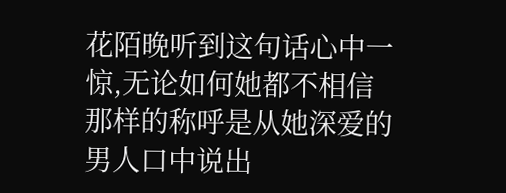花陌晚听到这句话心中一惊,无论如何她都不相信那样的称呼是从她深爱的男人口中说出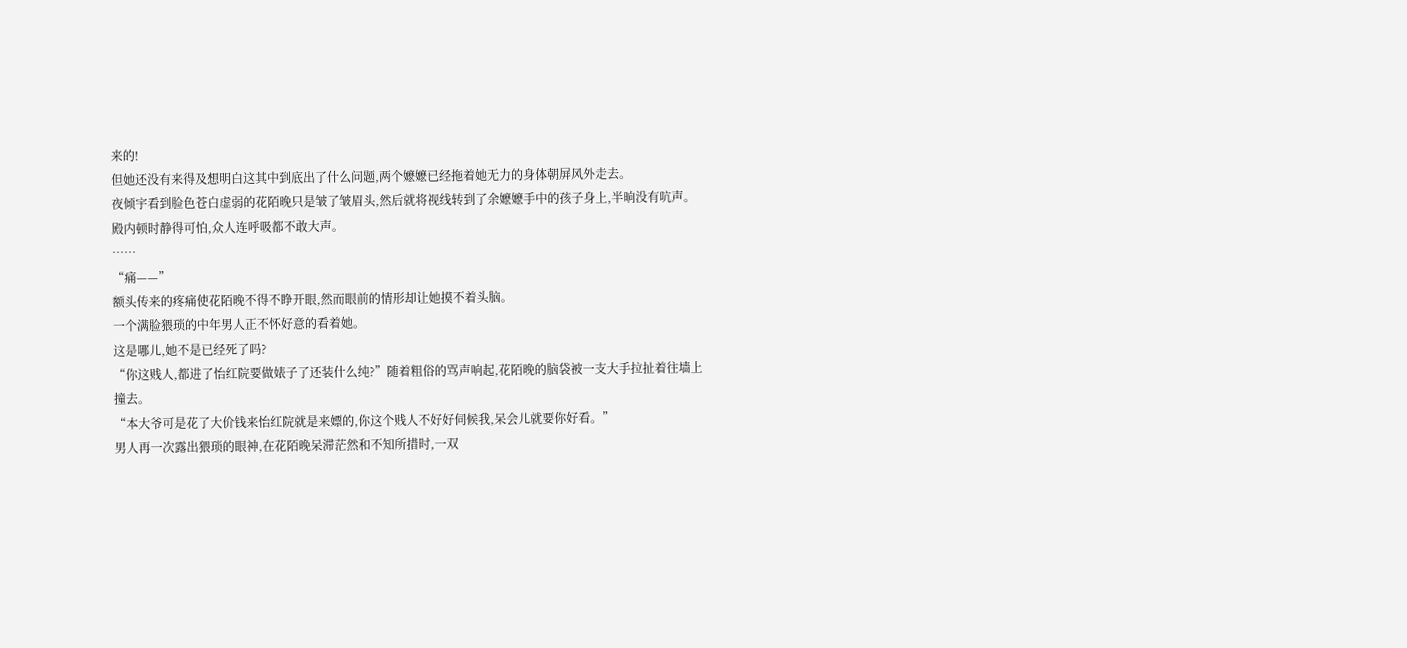来的!
但她还没有来得及想明白这其中到底出了什么问题,两个嬷嬷已经拖着她无力的身体朝屏风外走去。
夜倾宇看到脸色苍白虚弱的花陌晚只是皱了皱眉头,然后就将视线转到了余嬷嬷手中的孩子身上,半晌没有吭声。
殿内顿时静得可怕,众人连呼吸都不敢大声。
……
“痛——”
额头传来的疼痛使花陌晚不得不睁开眼,然而眼前的情形却让她摸不着头脑。
一个满脸猥琐的中年男人正不怀好意的看着她。
这是哪儿,她不是已经死了吗?
“你这贱人,都进了怡红院要做婊子了还装什么纯?”随着粗俗的骂声响起,花陌晚的脑袋被一支大手拉扯着往墙上撞去。
“本大爷可是花了大价钱来怡红院就是来嫖的,你这个贱人不好好伺候我,呆会儿就要你好看。”
男人再一次露出猥琐的眼神,在花陌晚呆滞茫然和不知所措时,一双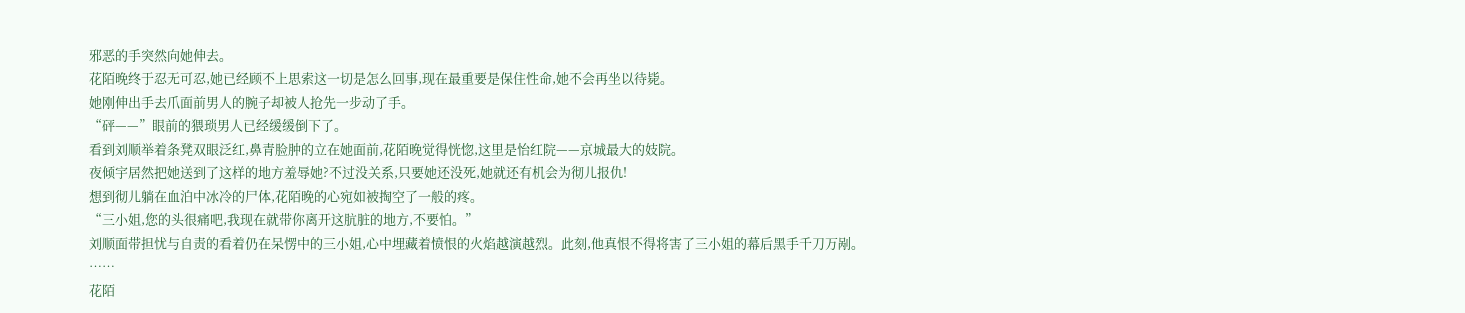邪恶的手突然向她伸去。
花陌晚终于忍无可忍,她已经顾不上思索这一切是怎么回事,现在最重要是保住性命,她不会再坐以待毙。
她刚伸出手去爪面前男人的腕子却被人抢先一步动了手。
“砰——”眼前的猥琐男人已经缓缓倒下了。
看到刘顺举着条凳双眼泛红,鼻青脸肿的立在她面前,花陌晚觉得恍惚,这里是怡红院——京城最大的妓院。
夜倾宇居然把她送到了这样的地方羞辱她?不过没关系,只要她还没死,她就还有机会为彻儿报仇!
想到彻儿躺在血泊中冰冷的尸体,花陌晚的心宛如被掏空了一般的疼。
“三小姐,您的头很痛吧,我现在就带你离开这肮脏的地方,不要怕。”
刘顺面带担忧与自责的看着仍在呆愣中的三小姐,心中埋藏着愤恨的火焰越演越烈。此刻,他真恨不得将害了三小姐的幕后黑手千刀万剐。
……
花陌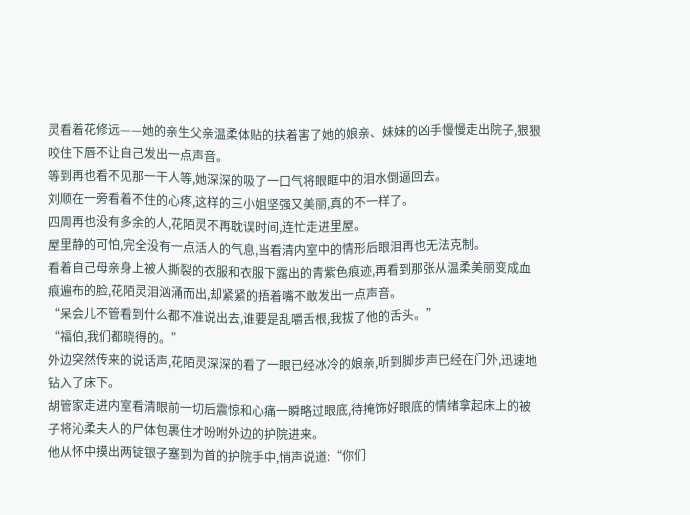灵看着花修远——她的亲生父亲温柔体贴的扶着害了她的娘亲、妹妹的凶手慢慢走出院子,狠狠咬住下唇不让自己发出一点声音。
等到再也看不见那一干人等,她深深的吸了一口气将眼眶中的泪水倒逼回去。
刘顺在一旁看着不住的心疼,这样的三小姐坚强又美丽,真的不一样了。
四周再也没有多余的人,花陌灵不再耽误时间,连忙走进里屋。
屋里静的可怕,完全没有一点活人的气息,当看清内室中的情形后眼泪再也无法克制。
看着自己母亲身上被人撕裂的衣服和衣服下露出的青紫色痕迹,再看到那张从温柔美丽变成血痕遍布的脸,花陌灵泪汹涌而出,却紧紧的捂着嘴不敢发出一点声音。
“呆会儿不管看到什么都不准说出去,谁要是乱嚼舌根,我拔了他的舌头。”
“福伯,我们都晓得的。”
外边突然传来的说话声,花陌灵深深的看了一眼已经冰冷的娘亲,听到脚步声已经在门外,迅速地钻入了床下。
胡管家走进内室看清眼前一切后震惊和心痛一瞬略过眼底,待掩饰好眼底的情绪拿起床上的被子将沁柔夫人的尸体包裹住才吩咐外边的护院进来。
他从怀中摸出两锭银子塞到为首的护院手中,悄声说道:“你们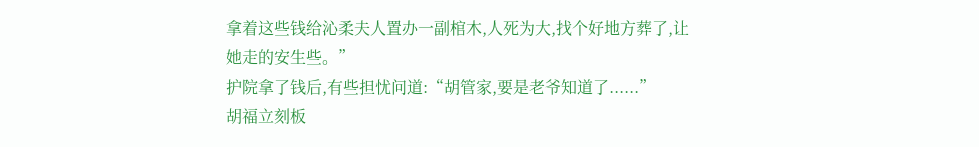拿着这些钱给沁柔夫人置办一副棺木,人死为大,找个好地方葬了,让她走的安生些。”
护院拿了钱后,有些担忧问道:“胡管家,要是老爷知道了......”
胡福立刻板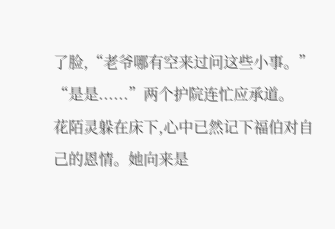了脸,“老爷哪有空来过问这些小事。”
“是是......”两个护院连忙应承道。
花陌灵躲在床下,心中已然记下福伯对自己的恩情。她向来是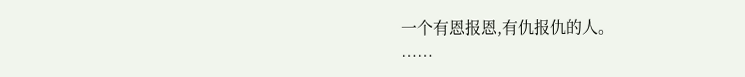一个有恩报恩,有仇报仇的人。
……